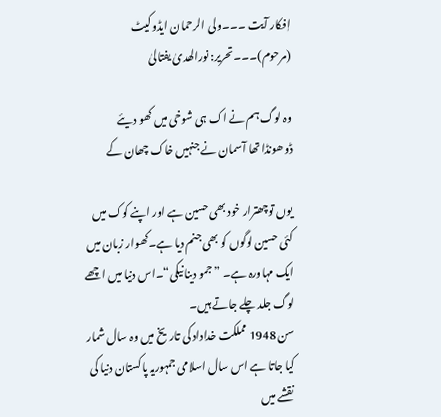اٖفکار آیت ۔۔۔ولی الرحمان ایڈوکیٹ (مرحوم)۔۔۔تحریر: نورالھدیٰ یفتالیٰ

وہ لوگ ہم نے اک ہی شوخی میں کھو دیئے
ڈوھونڈا تھا آسمان نے جنہیں خاک چھان کے

یوں توچھترار خود بھی حسین ہے اور اپنے کوک میں کئی حسین لوگوں کو بھی جنم دیا ہے۔کھوار زبان میں ایک مہاورہ ہے۔ ”جمو دینا نیکی“۔اس دنیا میں اچھے لوگ جلد چلے جاتے ہیں۔
سن 1948 مملکت خداداد کی تاریخ میں وہ سال شمار کیا جاتا ہے اس سال اسلامی جمہوریہ پاکستان دنیا کی نقشے میں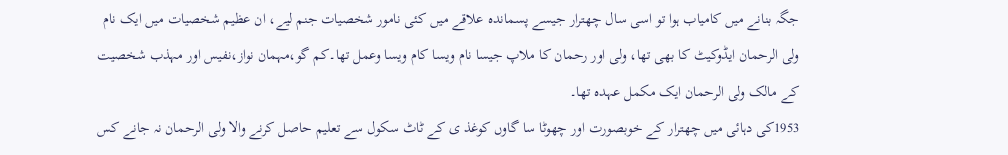جگہ بنانے میں کامیاب ہوا تو اسی سال چھترار جیسے پسماندہ علاقے میں کئی نامور شخصیات جنم لیے، ان عظیم شخصیات میں ایک نام ولی الرحمان ایڈوکیٹ کا بھی تھا، ولی اور رحمان کا ملاپ جیسا نام ویسا کام ویسا وعمل تھا۔کم گو،مہمان نواز،نفیس اور مہذب شخصیت کے مالک ولی الرحمان ایک مکمل عہدہ تھا۔
1953کی دہائی میں چھترار کے خوبصورت اور چھوٹا سا گاوں کوغذ ی کے ٹاٹ سکول سے تعلیم حاصل کرنے والا ولی الرحمان نہ جانے کس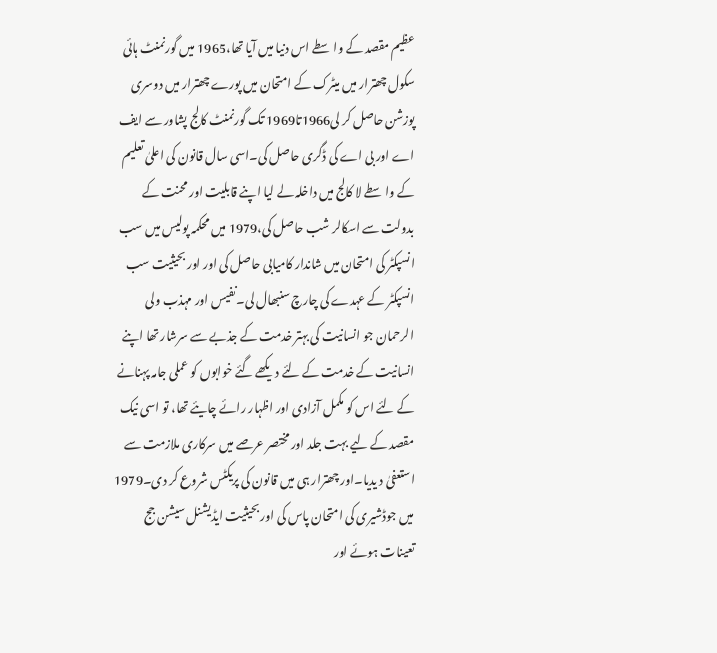عظیم مقصد کے واسطے اس دنیا میں آیا تھا،1965 میں گورنمنٹ ہائی سکول چھترار میں میٹرک کے امتحان میں پورے چھترار میں دوسری پوزشن حاصل کر لی1966تا1969 تک گورنمنٹ کالج پشاور سے ایف اے اور بی اے کی ڈگری حاصل کی۔اسی سال قانون کی اعلیٰ تعلیم کے واسطے لا کالج میں داخلہ لے لیا اپنے قابلیت اور محنت کے بدولت سے اسکالر شب حاصل کی،1979 میں محکمہ پولیس میں سب انسپکٹر کی امتحان میں شاندار کامیابی حاصل کی اور اور بحیثیت سب انسپکٹر کے عہدے کی چارچ سنبھال لی۔نفیس اور مہذب ولی الرحمان جو انسانیت کی بہتر خدمت کے جذبے سے سرشار تھا اپنے انسانیت کے خدمت کے لئے دیکھے گئے خوابوں کو عملی جامہ پہنانے کے لئے اس کو مکمل آزادی اور اظہار رائے چایئے تھا، تو اسی نیک مقصد کے لیے بہت جلد اور مختصر عرصے میں سرکاری ملازمت سے استعفیٰ د یدیا۔اور چھترار ہی میں قانون کی پریکٹس شروع کر دی۔1979 میں جوڈشیری کی امتحان پاس کی اور بحیثیت ایڈیشنل سیشن جج تعینات ہوئے اور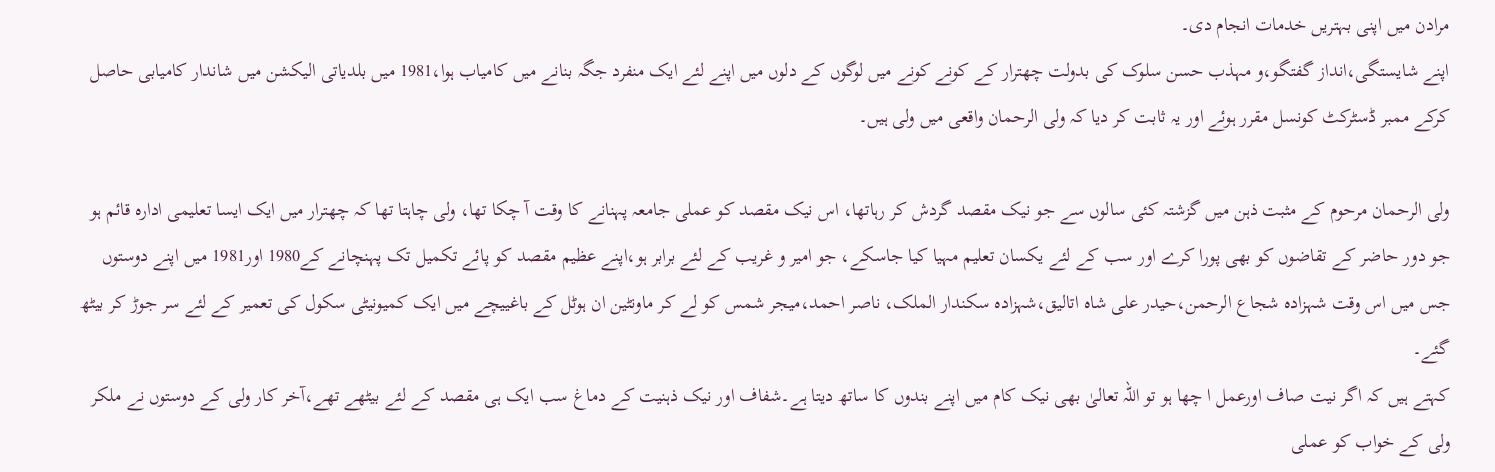مرادن میں اپنی بہتریں خدمات انجام دی۔
اپنے شایستگی،انداز گفتگو،و مہذب حسن سلوک کی بدولت چھترار کے کونے کونے میں لوگوں کے دلوں میں اپنے لئے ایک منفرد جگہ بنانے میں کامیاب ہوا،1981 میں بلدیاتی الیکشن میں شاندار کامیابی حاصل کرکے ممبر ڈسٹرکٹ کونسل مقرر ہوئے اور یہ ثابت کر دیا کہ ولی الرحمان واقعی میں ولی ہیں۔

ولی الرحمان مرحوم کے مثبت ذہن میں گزشتہ کئی سالوں سے جو نیک مقصد گردش کر رہاتھا، اس نیک مقصد کو عملی جامعہ پہنانے کا وقت آ چکا تھا، ولی چاہتا تھا کہ چھترار میں ایک ایسا تعلیمی ادارہ قائم ہو جو دور حاضر کے تقاضوں کو بھی پورا کرے اور سب کے لئے یکسان تعلیم مہیا کیا جاسکے، جو امیر و غریب کے لئے برابر ہو،اپنے عظیم مقصد کو پائے تکمیل تک پہنچانے کے1980 اور1981 میں اپنے دوستوں جس میں اس وقت شہزادہ شجاع الرحمن،حیدر علی شاہ اتالیق،شہزادہ سکندار الملک، ناصر احمد،میجر شمس کو لے کر ماونٹین ان ہوٹل کے باغییچے میں ایک کمیونیٹی سکول کی تعمیر کے لئے سر جوڑ کر بیٹھ گئے۔
کہتے ہیں کہ اگر نیت صاف اورعمل ا چھا ہو تو اللہ تعالیٰ بھی نیک کام میں اپنے بندوں کا ساتھ دیتا ہے۔شفاف اور نیک ذہنیت کے دماغ سب ایک ہی مقصد کے لئے بیٹھے تھے،آخر کار ولی کے دوستوں نے ملکر ولی کے خواب کو عملی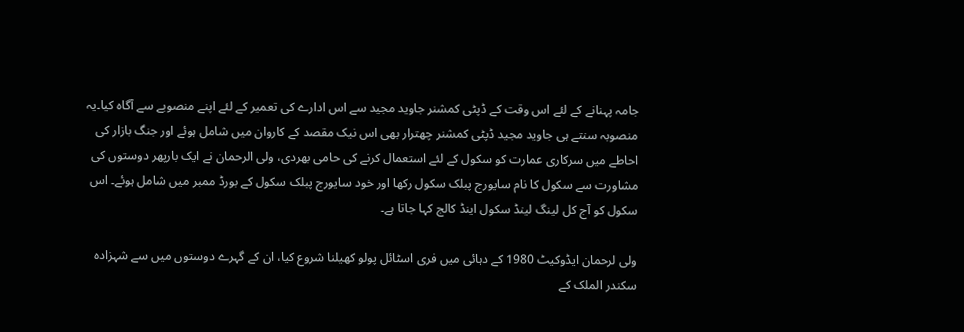جامہ پہنانے کے لئے اس وقت کے ڈپٹی کمشنر جاوید مجید سے اس ادارے کی تعمیر کے لئے اپنے منصوبے سے آگاہ کیا۔یہ منصوبہ سنتے ہی جاوید مجید ڈپٹی کمشنر چھترار بھی اس نیک مقصد کے کاروان میں شامل ہوئے اور جنگ بازار کی احاطے میں سرکاری عمارت کو سکول کے لئے استعمال کرنے کی حامی بھردی، ولی الرحمان نے ایک بارپھر دوستوں کی مشاورت سے سکول کا نام سایورج پبلک سکول رکھا اور خود سایورج پبلک سکول کے بورڈ ممبر میں شامل ہوئے۔ اس سکول کو آج کل لینگ لینڈ سکول اینڈ کالج کہا جاتا ہے۔

ولی لرحمان ایڈوکیٹ 1980 کے دہائی میں فری اسٹائل پولو کھیلنا شروع کیا، ان کے گہرے دوستوں میں سے شہزادہ سکندر الملک کے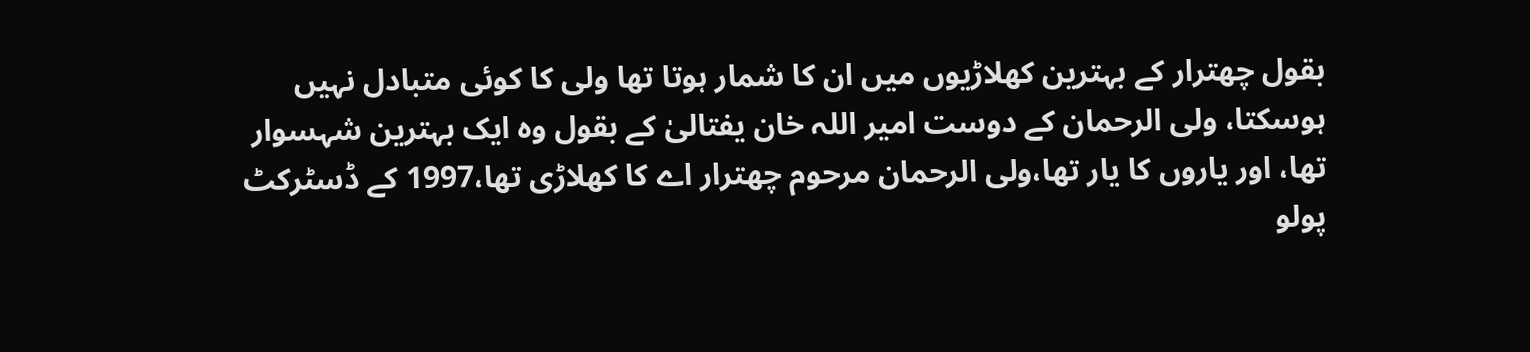بقول چھترار کے بہترین کھلاڑیوں میں ان کا شمار ہوتا تھا ولی کا کوئی متبادل نہیں ہوسکتا، ولی الرحمان کے دوست امیر اللہ خان یفتالیٰ کے بقول وہ ایک بہترین شہسوار تھا، اور یاروں کا یار تھا،ولی الرحمان مرحوم چھترار اے کا کھلاڑی تھا،1997 کے ڈسٹرکٹ پولو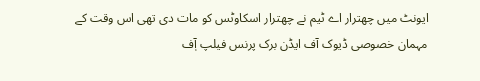ایونٹ میں چھترار اے ٹیم نے چھترار اسکاوٹس کو مات دی تھی اس وقت کے مہمان خصوصی ڈیوک آف ایڈن برک پرنس فیلپ آٖف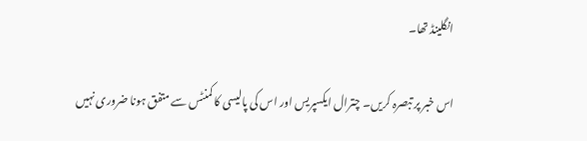انگلینڈ تھا۔

اس خبر پر تبصرہ کریں۔ چترال ایکسپریس اور اس کی پالیسی کا کمنٹس سے متفق ہونا ضروری نہیں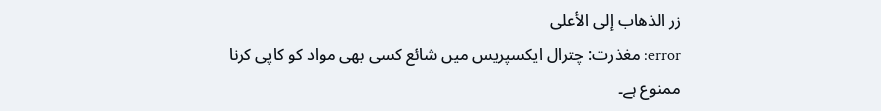زر الذهاب إلى الأعلى
error: مغذرت: چترال ایکسپریس میں شائع کسی بھی مواد کو کاپی کرنا ممنوع ہے۔